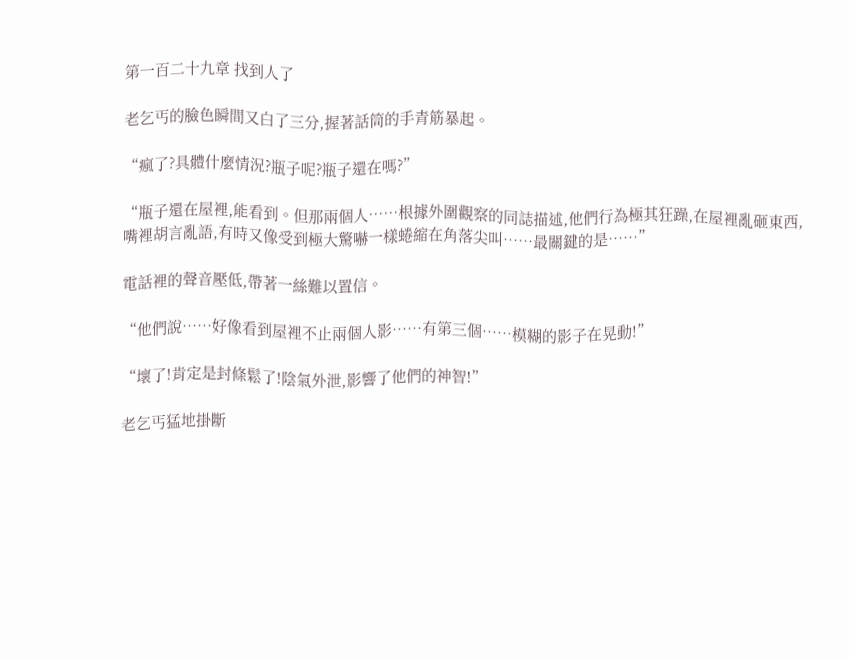第一百二十九章 找到人了

老乞丐的臉色瞬間又白了三分,握著話筒的手青筋暴起。

“瘋了?具體什麼情況?瓶子呢?瓶子還在嗎?”

“瓶子還在屋裡,能看到。但那兩個人……根據外圍觀察的同誌描述,他們行為極其狂躁,在屋裡亂砸東西,嘴裡胡言亂語,有時又像受到極大驚嚇一樣蜷縮在角落尖叫……最關鍵的是……”

電話裡的聲音壓低,帶著一絲難以置信。

“他們說……好像看到屋裡不止兩個人影……有第三個……模糊的影子在晃動!”

“壞了!肯定是封條鬆了!陰氣外泄,影響了他們的神智!”

老乞丐猛地掛斷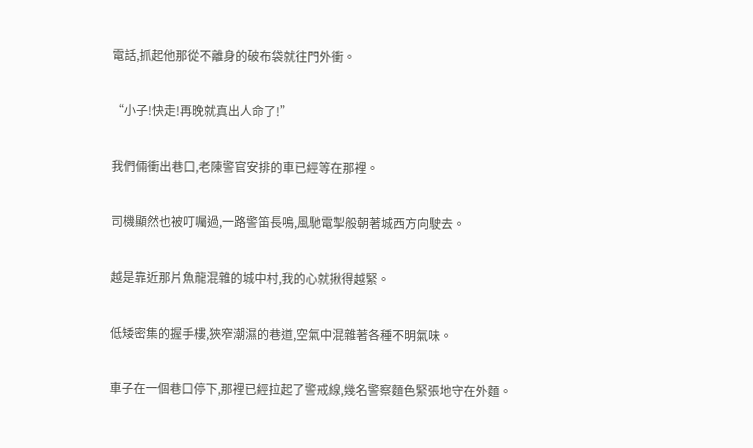電話,抓起他那從不離身的破布袋就往門外衝。

“小子!快走!再晚就真出人命了!”

我們倆衝出巷口,老陳警官安排的車已經等在那裡。

司機顯然也被叮囑過,一路警笛長鳴,風馳電掣般朝著城西方向駛去。

越是靠近那片魚龍混雜的城中村,我的心就揪得越緊。

低矮密集的握手樓,狹窄潮濕的巷道,空氣中混雜著各種不明氣味。

車子在一個巷口停下,那裡已經拉起了警戒線,幾名警察麵色緊張地守在外麵。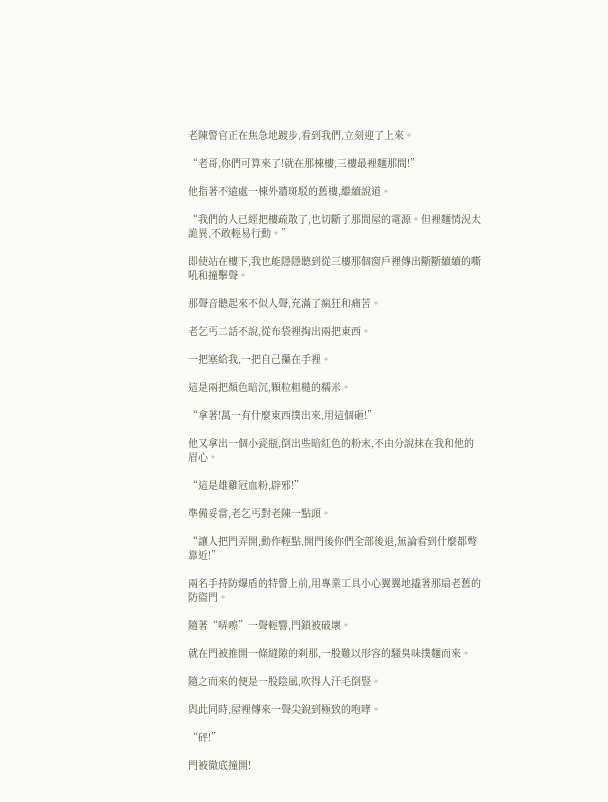老陳警官正在焦急地踱步,看到我們,立刻迎了上來。

“老哥,你們可算來了!就在那棟樓,三樓最裡麵那間!”

他指著不遠處一棟外牆斑駁的舊樓,繼續說道。

“我們的人已經把樓疏散了,也切斷了那間屋的電源。但裡麵情況太詭異,不敢輕易行動。”

即使站在樓下,我也能隱隱聽到從三樓那個窗戶裡傳出斷斷續續的嘶吼和撞擊聲。

那聲音聽起來不似人聲,充滿了瘋狂和痛苦。

老乞丐二話不說,從布袋裡掏出兩把東西。

一把塞給我,一把自己攥在手裡。

這是兩把顏色暗沉,顆粒粗糙的糯米。

“拿著!萬一有什麼東西撲出來,用這個砸!”

他又拿出一個小瓷瓶,倒出些暗紅色的粉末,不由分說抹在我和他的眉心。

“這是雄雞冠血粉,辟邪!”

準備妥當,老乞丐對老陳一點頭。

“讓人把門弄開,動作輕點,開門後你們全部後退,無論看到什麼都彆靠近!”

兩名手持防爆盾的特警上前,用專業工具小心翼翼地撬著那扇老舊的防盜門。

隨著“哢嚓”一聲輕響,門鎖被破壞。

就在門被推開一條縫隙的刹那,一股難以形容的騷臭味撲麵而來。

隨之而來的便是一股陰風,吹得人汗毛倒豎。

與此同時,屋裡傳來一聲尖銳到極致的咆哮。

“砰!”

門被徹底撞開!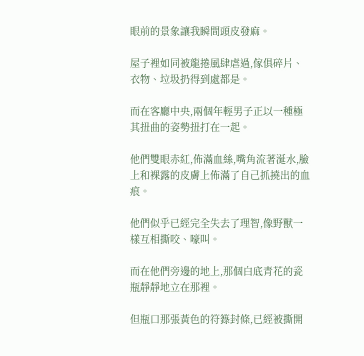眼前的景象讓我瞬間頭皮發麻。

屋子裡如同被龍捲風肆虐過,傢俱碎片、衣物、垃圾扔得到處都是。

而在客廳中央,兩個年輕男子正以一種極其扭曲的姿勢扭打在一起。

他們雙眼赤紅,佈滿血絲,嘴角流著涎水,臉上和裸露的皮膚上佈滿了自己抓撓出的血痕。

他們似乎已經完全失去了理智,像野獸一樣互相撕咬、嚎叫。

而在他們旁邊的地上,那個白底青花的瓷瓶靜靜地立在那裡。

但瓶口那張黃色的符籙封條,已經被撕開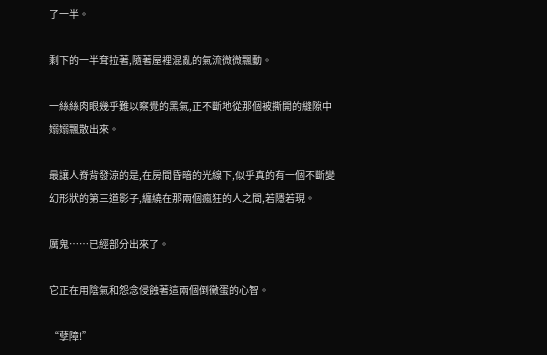了一半。

剩下的一半耷拉著,隨著屋裡混亂的氣流微微飄動。

一絲絲肉眼幾乎難以察覺的黑氣,正不斷地從那個被撕開的縫隙中嫋嫋飄散出來。

最讓人脊背發涼的是,在房間昏暗的光線下,似乎真的有一個不斷變幻形狀的第三道影子,纏繞在那兩個瘋狂的人之間,若隱若現。

厲鬼……已經部分出來了。

它正在用陰氣和怨念侵蝕著這兩個倒黴蛋的心智。

“孽障!”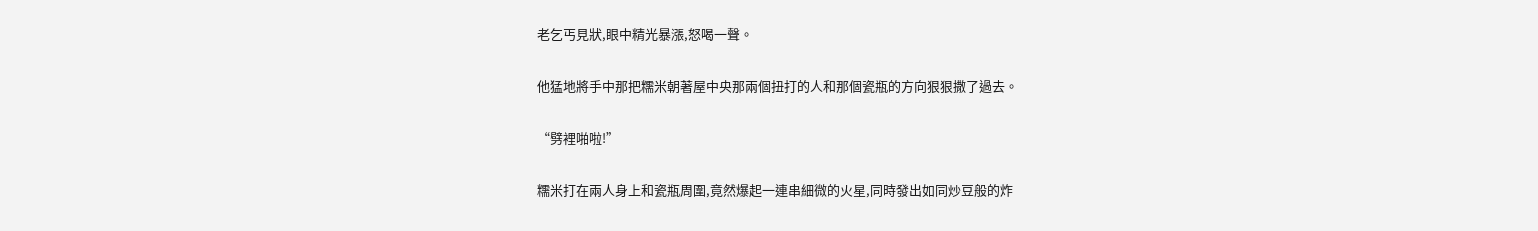老乞丐見狀,眼中精光暴漲,怒喝一聲。

他猛地將手中那把糯米朝著屋中央那兩個扭打的人和那個瓷瓶的方向狠狠撒了過去。

“劈裡啪啦!”

糯米打在兩人身上和瓷瓶周圍,竟然爆起一連串細微的火星,同時發出如同炒豆般的炸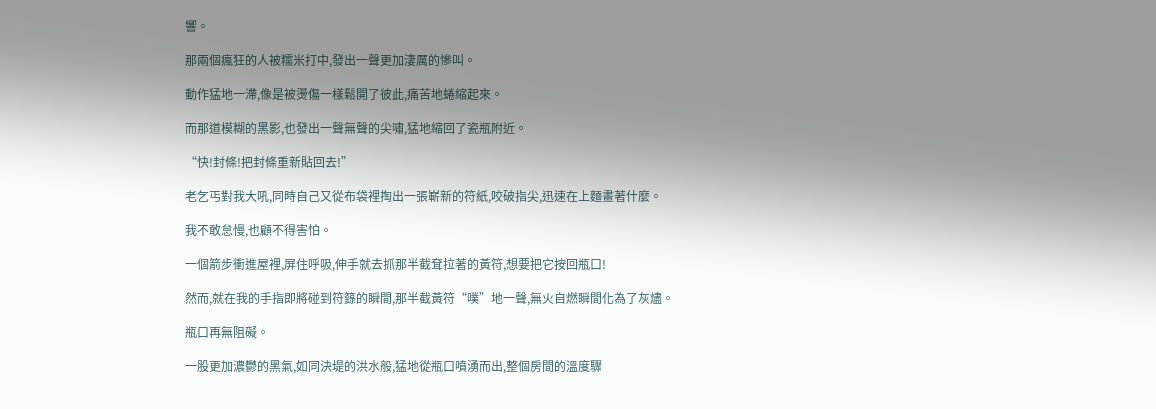響。

那兩個瘋狂的人被糯米打中,發出一聲更加淒厲的慘叫。

動作猛地一滯,像是被燙傷一樣鬆開了彼此,痛苦地蜷縮起來。

而那道模糊的黑影,也發出一聲無聲的尖嘯,猛地縮回了瓷瓶附近。

“快!封條!把封條重新貼回去!”

老乞丐對我大吼,同時自己又從布袋裡掏出一張嶄新的符紙,咬破指尖,迅速在上麵畫著什麼。

我不敢怠慢,也顧不得害怕。

一個箭步衝進屋裡,屏住呼吸,伸手就去抓那半截耷拉著的黃符,想要把它按回瓶口!

然而,就在我的手指即將碰到符籙的瞬間,那半截黃符“噗”地一聲,無火自燃瞬間化為了灰燼。

瓶口再無阻礙。

一股更加濃鬱的黑氣,如同決堤的洪水般,猛地從瓶口噴湧而出,整個房間的溫度驟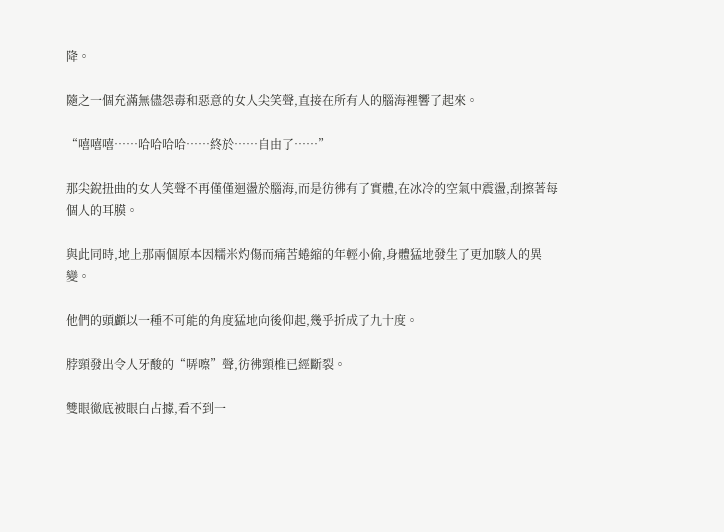降。

隨之一個充滿無儘怨毒和惡意的女人尖笑聲,直接在所有人的腦海裡響了起來。

“嘻嘻嘻……哈哈哈哈……終於……自由了……”

那尖銳扭曲的女人笑聲不再僅僅迴盪於腦海,而是彷彿有了實體,在冰冷的空氣中震盪,刮擦著每個人的耳膜。

與此同時,地上那兩個原本因糯米灼傷而痛苦蜷縮的年輕小偷,身體猛地發生了更加駭人的異變。

他們的頭顱以一種不可能的角度猛地向後仰起,幾乎折成了九十度。

脖頸發出令人牙酸的“哢嚓”聲,彷彿頸椎已經斷裂。

雙眼徹底被眼白占據,看不到一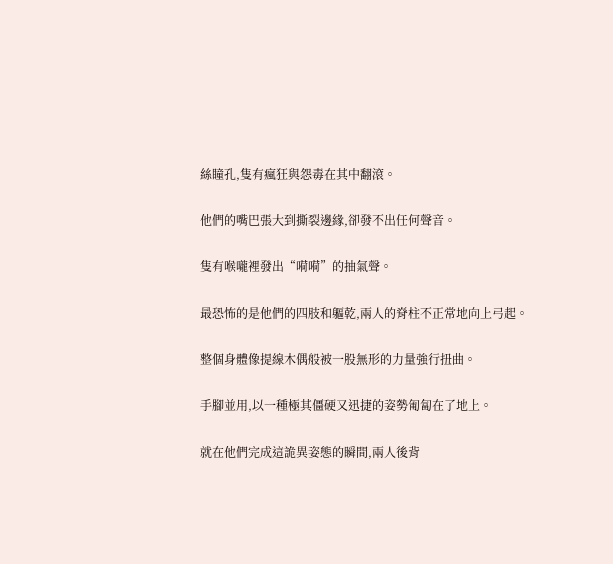絲瞳孔,隻有瘋狂與怨毒在其中翻滾。

他們的嘴巴張大到撕裂邊緣,卻發不出任何聲音。

隻有喉嚨裡發出“嗬嗬”的抽氣聲。

最恐怖的是他們的四肢和軀乾,兩人的脊柱不正常地向上弓起。

整個身體像提線木偶般被一股無形的力量強行扭曲。

手腳並用,以一種極其僵硬又迅捷的姿勢匍匐在了地上。

就在他們完成這詭異姿態的瞬間,兩人後背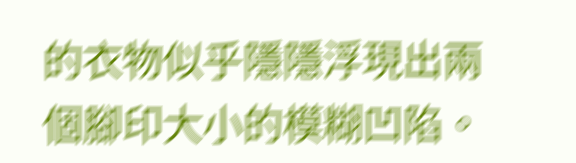的衣物似乎隱隱浮現出兩個腳印大小的模糊凹陷。